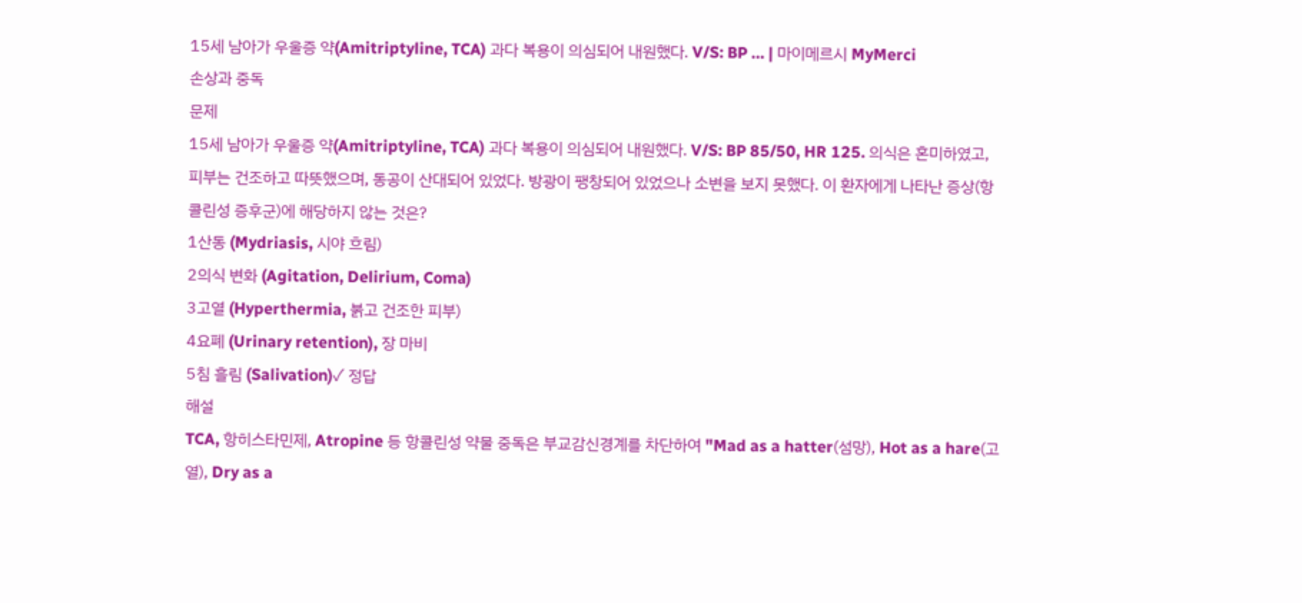15세 남아가 우울증 약(Amitriptyline, TCA) 과다 복용이 의심되어 내원했다. V/S: BP … | 마이메르시 MyMerci
손상과 중독
문제
15세 남아가 우울증 약(Amitriptyline, TCA) 과다 복용이 의심되어 내원했다. V/S: BP 85/50, HR 125. 의식은 혼미하였고, 피부는 건조하고 따뜻했으며, 동공이 산대되어 있었다. 방광이 팽창되어 있었으나 소변을 보지 못했다. 이 환자에게 나타난 증상(항콜린성 증후군)에 해당하지 않는 것은?
1산동 (Mydriasis, 시야 흐림)
2의식 변화 (Agitation, Delirium, Coma)
3고열 (Hyperthermia, 붉고 건조한 피부)
4요폐 (Urinary retention), 장 마비
5침 흘림 (Salivation)✓ 정답
해설
TCA, 항히스타민제, Atropine 등 항콜린성 약물 중독은 부교감신경계를 차단하여 "Mad as a hatter(섬망), Hot as a hare(고열), Dry as a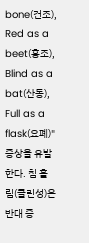bone(건조), Red as a beet(홍조), Blind as a bat(산동), Full as a flask(요폐)" 증상을 유발한다. 침 흘림(콜린성)은 반대 증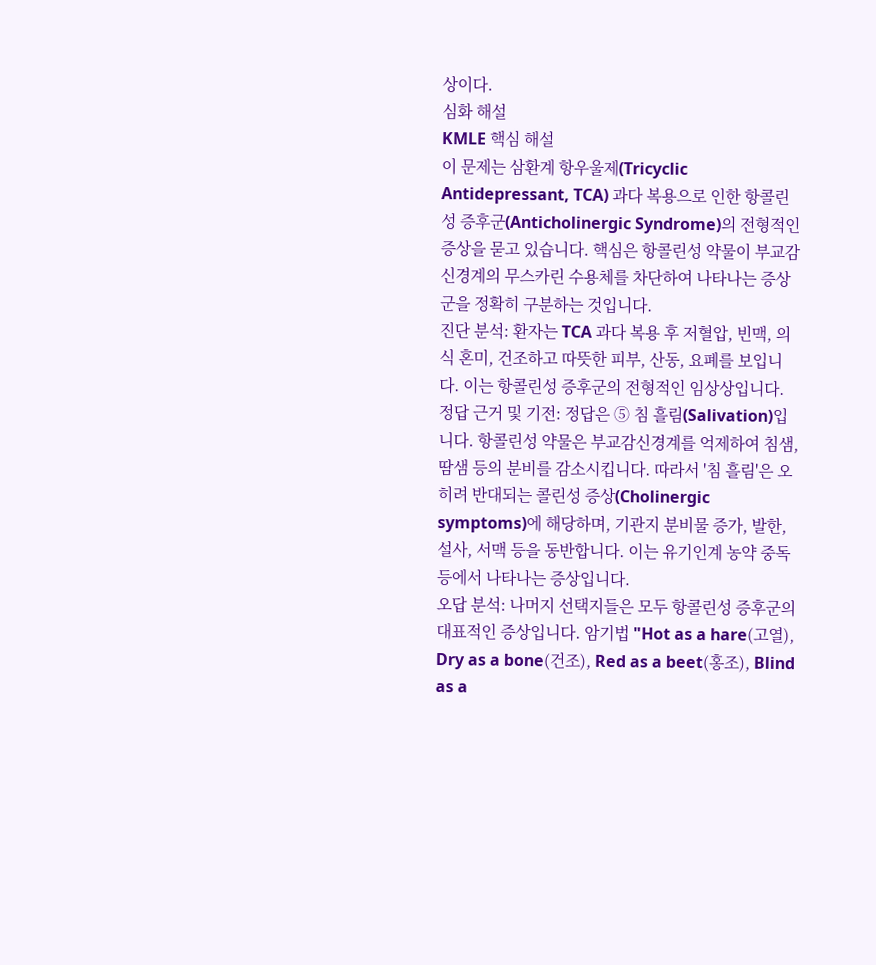상이다.
심화 해설
KMLE 핵심 해설
이 문제는 삼환계 항우울제(Tricyclic Antidepressant, TCA) 과다 복용으로 인한 항콜린성 증후군(Anticholinergic Syndrome)의 전형적인 증상을 묻고 있습니다. 핵심은 항콜린성 약물이 부교감신경계의 무스카린 수용체를 차단하여 나타나는 증상군을 정확히 구분하는 것입니다.
진단 분석: 환자는 TCA 과다 복용 후 저혈압, 빈맥, 의식 혼미, 건조하고 따뜻한 피부, 산동, 요폐를 보입니다. 이는 항콜린성 증후군의 전형적인 임상상입니다.
정답 근거 및 기전: 정답은 ⑤ 침 흘림(Salivation)입니다. 항콜린성 약물은 부교감신경계를 억제하여 침샘, 땀샘 등의 분비를 감소시킵니다. 따라서 '침 흘림'은 오히려 반대되는 콜린성 증상(Cholinergic symptoms)에 해당하며, 기관지 분비물 증가, 발한, 설사, 서맥 등을 동반합니다. 이는 유기인계 농약 중독 등에서 나타나는 증상입니다.
오답 분석: 나머지 선택지들은 모두 항콜린성 증후군의 대표적인 증상입니다. 암기법 "Hot as a hare(고열), Dry as a bone(건조), Red as a beet(홍조), Blind as a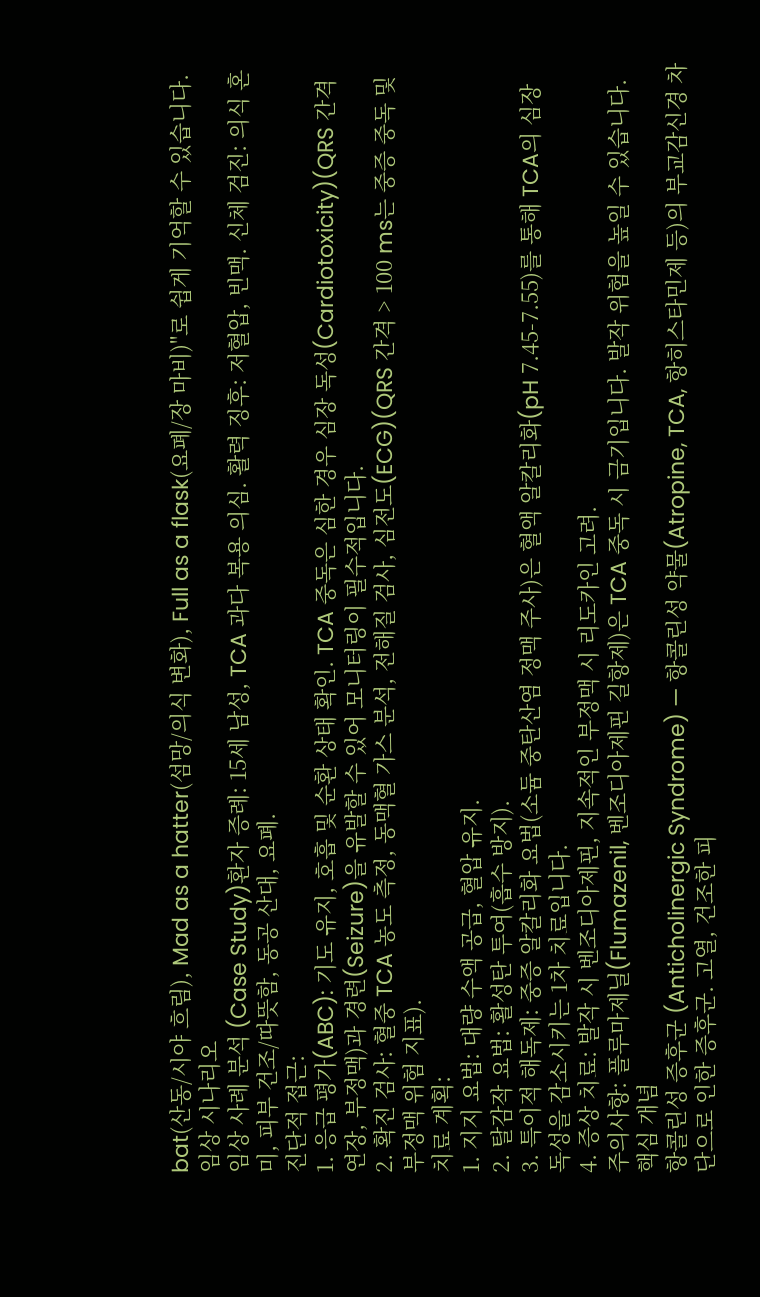bat(산동/시야 흐림), Mad as a hatter(섬망/의식 변화), Full as a flask(요폐/장 마비)"로 쉽게 기억할 수 있습니다.
임상 시나리오
임상 사례 분석 (Case Study)환자 증례: 15세 남성, TCA 과다 복용 의심. 활력 징후: 저혈압, 빈맥. 신체 검진: 의식 혼미, 피부 건조/따뜻함, 동공 산대, 요폐.
진단적 접근:
1. 응급 평가(ABC): 기도 유지, 호흡 및 순환 상태 확인. TCA 중독은 심한 경우 심장 독성(Cardiotoxicity)(QRS 간격 연장, 부정맥)과 경련(Seizure)을 유발할 수 있어 모니터링이 필수적입니다.
2. 확진 검사: 혈중 TCA 농도 측정, 동맥혈 가스 분석, 전해질 검사, 심전도(ECG)(QRS 간격 > 100 ms는 중증 중독 및 부정맥 위험 지표).
치료 계획:
1. 지지 요법: 대량 수액 공급, 혈압 유지.
2. 탈감작 요법: 활성탄 투여(흡수 방지).
3. 특이적 해독제: 중증 알칼리화 요법(소듐 중탄산염 정맥 주사)은 혈액 알칼리화(pH 7.45-7.55)를 통해 TCA의 심장 독성을 감소시키는 1차 치료입니다.
4. 증상 치료: 발작 시 벤조디아제핀, 지속적인 부정맥 시 리도카인 고려.
주의사항: 플루마제닐(Flumazenil, 벤조디아제핀 길항제)은 TCA 중독 시 금기입니다. 발작 위험을 높일 수 있습니다.
핵심 개념
항콜린성 증후군 (Anticholinergic Syndrome) — 항콜린성 약물(Atropine, TCA, 항히스타민제 등)의 부교감신경 차단으로 인한 증후군. 고열, 건조한 피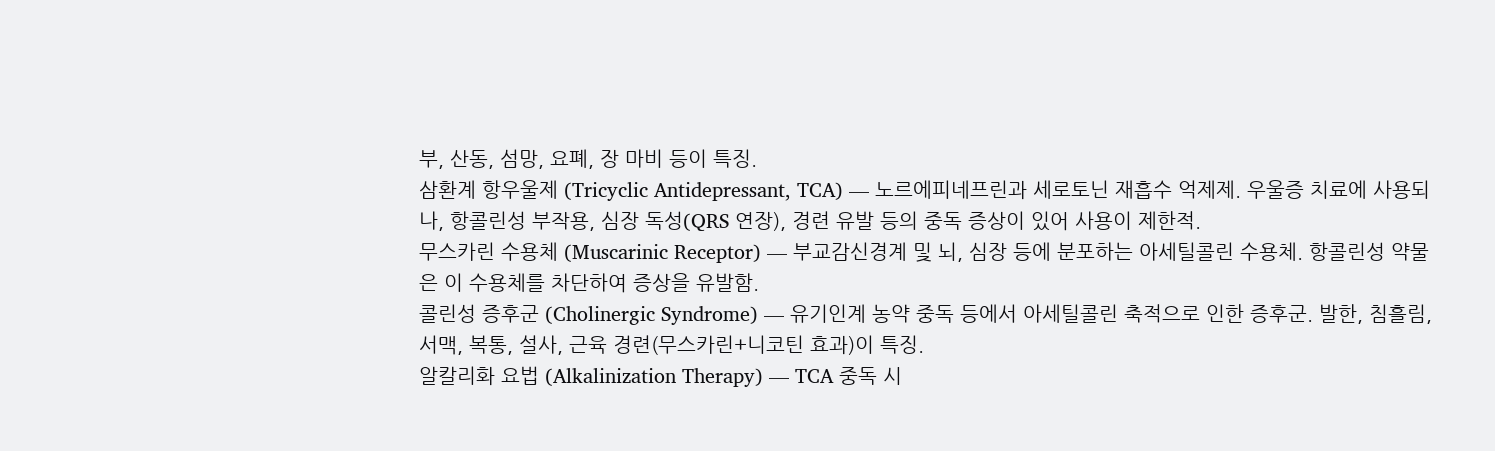부, 산동, 섬망, 요폐, 장 마비 등이 특징.
삼환계 항우울제 (Tricyclic Antidepressant, TCA) — 노르에피네프린과 세로토닌 재흡수 억제제. 우울증 치료에 사용되나, 항콜린성 부작용, 심장 독성(QRS 연장), 경련 유발 등의 중독 증상이 있어 사용이 제한적.
무스카린 수용체 (Muscarinic Receptor) — 부교감신경계 및 뇌, 심장 등에 분포하는 아세틸콜린 수용체. 항콜린성 약물은 이 수용체를 차단하여 증상을 유발함.
콜린성 증후군 (Cholinergic Syndrome) — 유기인계 농약 중독 등에서 아세틸콜린 축적으로 인한 증후군. 발한, 침흘림, 서맥, 복통, 설사, 근육 경련(무스카린+니코틴 효과)이 특징.
알칼리화 요법 (Alkalinization Therapy) — TCA 중독 시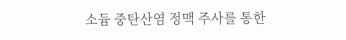소듐 중탄산염 정맥 주사를 통한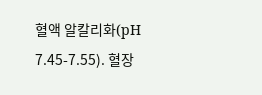혈액 알칼리화(pH 7.45-7.55). 혈장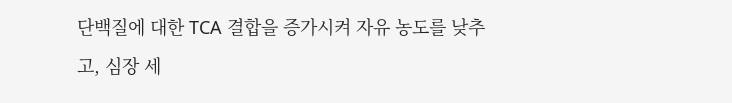단백질에 대한 TCA 결합을 증가시켜 자유 농도를 낮추고, 심장 세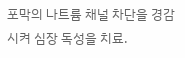포막의 나트륨 채널 차단을 경감시켜 심장 독성을 치료.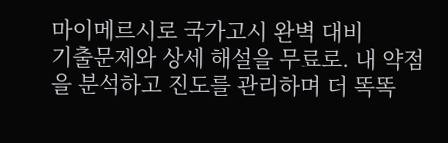마이메르시로 국가고시 완벽 대비
기출문제와 상세 해설을 무료로. 내 약점을 분석하고 진도를 관리하며 더 똑똑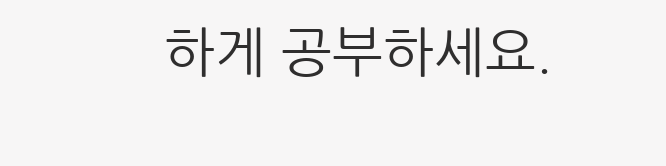하게 공부하세요.